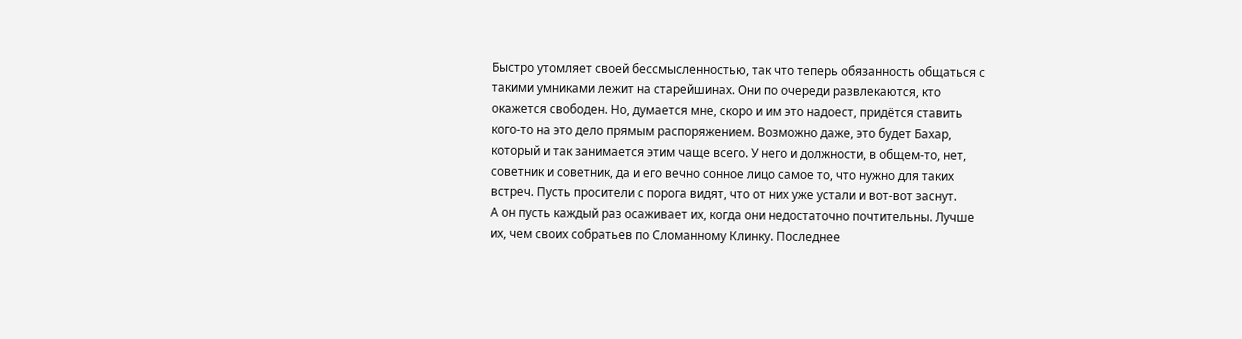Быстро утомляет своей бессмысленностью, так что теперь обязанность общаться с такими умниками лежит на старейшинах. Они по очереди развлекаются, кто окажется свободен. Но, думается мне, скоро и им это надоест, придётся ставить кого-то на это дело прямым распоряжением. Возможно даже, это будет Бахар, который и так занимается этим чаще всего. У него и должности, в общем-то, нет, советник и советник, да и его вечно сонное лицо самое то, что нужно для таких встреч. Пусть просители с порога видят, что от них уже устали и вот-вот заснут.
А он пусть каждый раз осаживает их, когда они недостаточно почтительны. Лучше их, чем своих собратьев по Сломанному Клинку. Последнее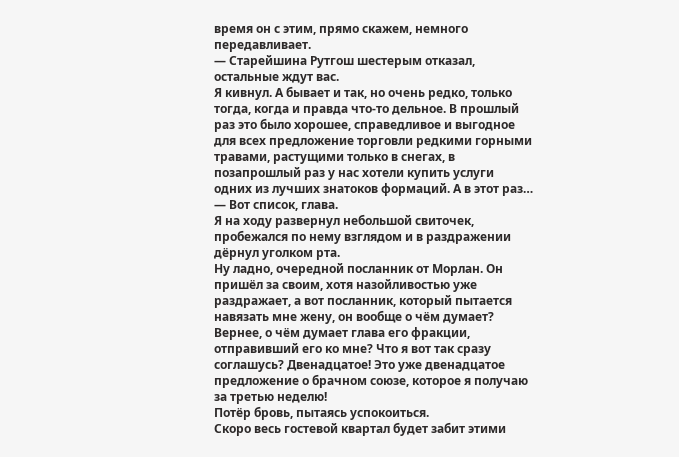время он с этим, прямо скажем, немного передавливает.
— Старейшина Рутгош шестерым отказал, остальные ждут вас.
Я кивнул. А бывает и так, но очень редко, только тогда, когда и правда что-то дельное. В прошлый раз это было хорошее, справедливое и выгодное для всех предложение торговли редкими горными травами, растущими только в снегах, в позапрошлый раз у нас хотели купить услуги одних из лучших знатоков формаций. А в этот раз…
— Вот список, глава.
Я на ходу развернул небольшой свиточек, пробежался по нему взглядом и в раздражении дёрнул уголком рта.
Ну ладно, очередной посланник от Морлан. Он пришёл за своим, хотя назойливостью уже раздражает, а вот посланник, который пытается навязать мне жену, он вообще о чём думает? Вернее, о чём думает глава его фракции, отправивший его ко мне? Что я вот так сразу соглашусь? Двенадцатое! Это уже двенадцатое предложение о брачном союзе, которое я получаю за третью неделю!
Потёр бровь, пытаясь успокоиться.
Скоро весь гостевой квартал будет забит этими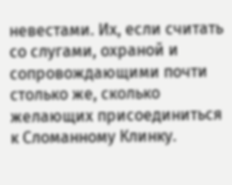невестами. Их, если считать со слугами, охраной и сопровождающими почти столько же, сколько желающих присоединиться к Сломанному Клинку.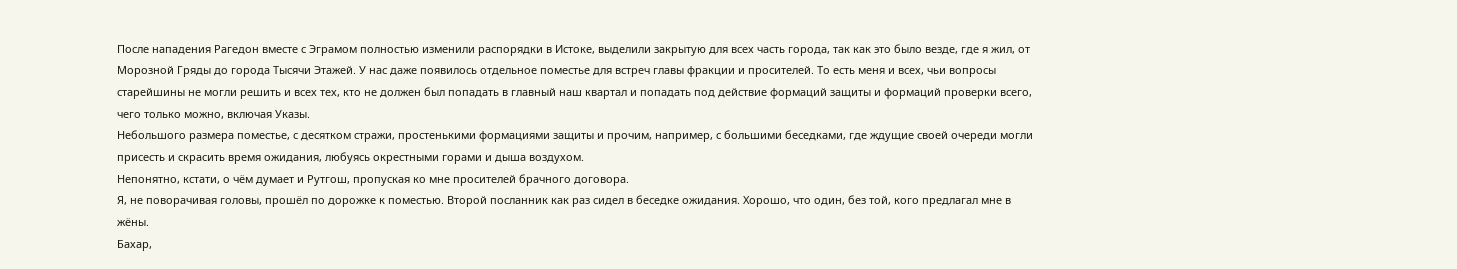После нападения Рагедон вместе с Эграмом полностью изменили распорядки в Истоке, выделили закрытую для всех часть города, так как это было везде, где я жил, от Морозной Гряды до города Тысячи Этажей. У нас даже появилось отдельное поместье для встреч главы фракции и просителей. То есть меня и всех, чьи вопросы старейшины не могли решить и всех тех, кто не должен был попадать в главный наш квартал и попадать под действие формаций защиты и формаций проверки всего, чего только можно, включая Указы.
Небольшого размера поместье, с десятком стражи, простенькими формациями защиты и прочим, например, с большими беседками, где ждущие своей очереди могли присесть и скрасить время ожидания, любуясь окрестными горами и дыша воздухом.
Непонятно, кстати, о чём думает и Рутгош, пропуская ко мне просителей брачного договора.
Я, не поворачивая головы, прошёл по дорожке к поместью. Второй посланник как раз сидел в беседке ожидания. Хорошо, что один, без той, кого предлагал мне в жёны.
Бахар,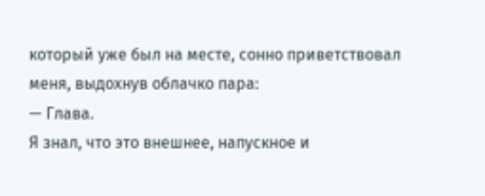который уже был на месте, сонно приветствовал меня, выдохнув облачко пара:
— Глава.
Я знал, что это внешнее, напускное и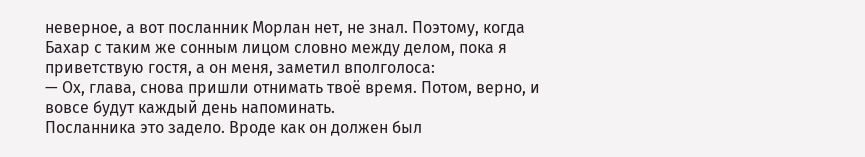неверное, а вот посланник Морлан нет, не знал. Поэтому, когда Бахар с таким же сонным лицом словно между делом, пока я приветствую гостя, а он меня, заметил вполголоса:
— Ох, глава, снова пришли отнимать твоё время. Потом, верно, и вовсе будут каждый день напоминать.
Посланника это задело. Вроде как он должен был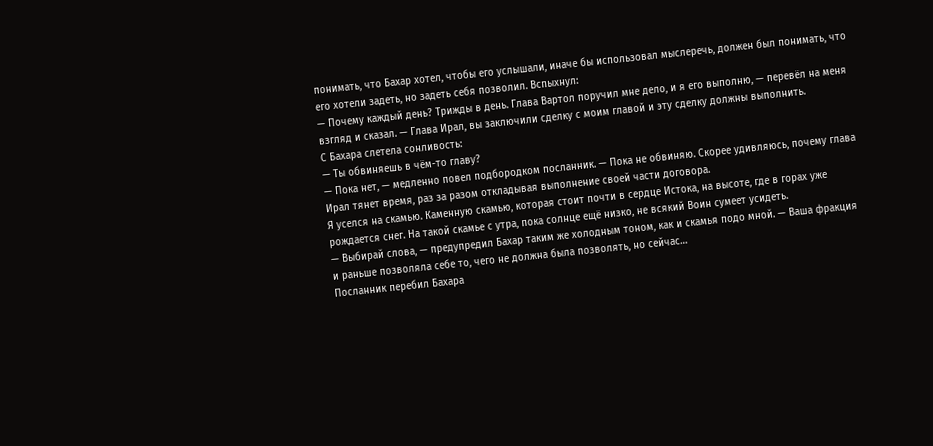понимать, что Бахар хотел, чтобы его услышали, иначе бы использовал мыслеречь, должен был понимать, что его хотели задеть, но задеть себя позволил. Вспыхнул:
— Почему каждый день? Трижды в день. Глава Вартол поручил мне дело, и я его выполню, — перевёл на меня взгляд и сказал. — Глава Ирал, вы заключили сделку с моим главой и эту сделку должны выполнить.
С Бахара слетела сонливость:
— Ты обвиняешь в чём-то главу?
— Пока нет, — медленно повел подбородком посланник. — Пока не обвиняю. Скорее удивляюсь, почему глава Ирал тянет время, раз за разом откладывая выполнение своей части договора.
Я уселся на скамью. Каменную скамью, которая стоит почти в сердце Истока, на высоте, где в горах уже рождается снег. На такой скамье с утра, пока солнце ещё низко, не всякий Воин сумеет усидеть.
— Выбирай слова, — предупредил Бахар таким же холодным тоном, как и скамья подо мной. — Ваша фракция и раньше позволяла себе то, чего не должна была позволять, но сейчас…
Посланник перебил Бахара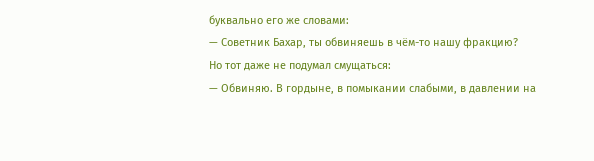буквально его же словами:
— Советник Бахар, ты обвиняешь в чём-то нашу фракцию?
Но тот даже не подумал смущаться:
— Обвиняю. В гордыне, в помыкании слабыми, в давлении на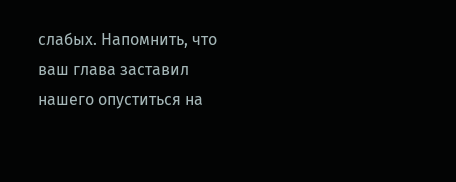слабых. Напомнить, что ваш глава заставил нашего опуститься на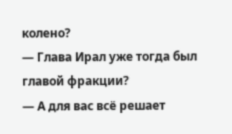колено?
— Глава Ирал уже тогда был главой фракции?
— А для вас всё решает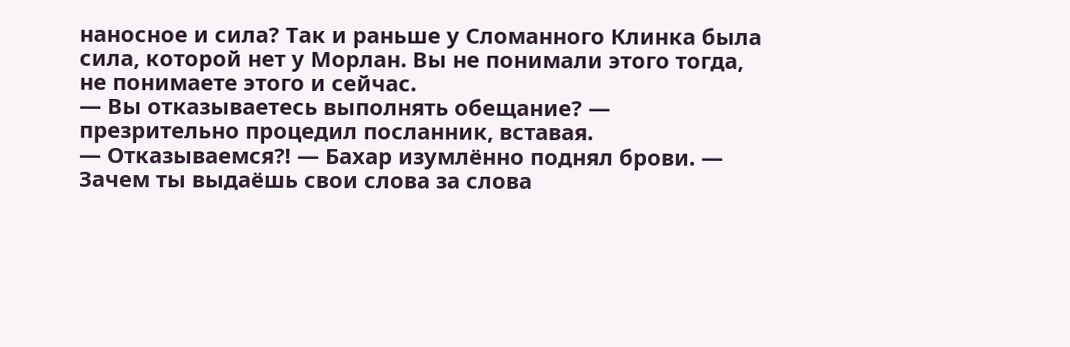наносное и сила? Так и раньше у Сломанного Клинка была сила, которой нет у Морлан. Вы не понимали этого тогда, не понимаете этого и сейчас.
— Вы отказываетесь выполнять обещание? — презрительно процедил посланник, вставая.
— Отказываемся⁈ — Бахар изумлённо поднял брови. — Зачем ты выдаёшь свои слова за слова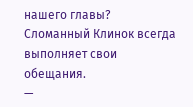нашего главы? Сломанный Клинок всегда выполняет свои обещания.
—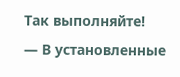Так выполняйте!
— В установленные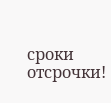сроки отсрочки!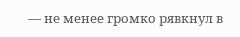— не менее громко рявкнул в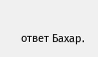ответ Бахар.